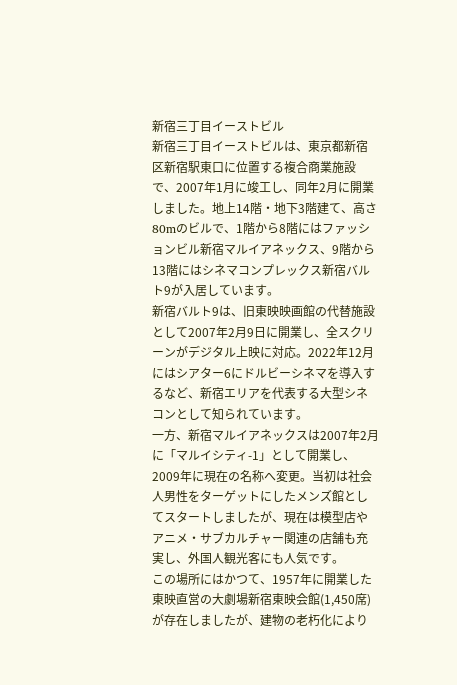新宿三丁目イーストビル
新宿三丁目イーストビルは、東京都新宿区新宿駅東口に位置する複合商業施設で、2007年1月に竣工し、同年2月に開業しました。地上14階・地下3階建て、高さ80mのビルで、1階から8階にはファッションビル新宿マルイアネックス、9階から13階にはシネマコンプレックス新宿バルト9が入居しています。
新宿バルト9は、旧東映映画館の代替施設として2007年2月9日に開業し、全スクリーンがデジタル上映に対応。2022年12月にはシアター6にドルビーシネマを導入するなど、新宿エリアを代表する大型シネコンとして知られています。
一方、新宿マルイアネックスは2007年2月に「マルイシティ-1」として開業し、2009年に現在の名称へ変更。当初は社会人男性をターゲットにしたメンズ館としてスタートしましたが、現在は模型店やアニメ・サブカルチャー関連の店舗も充実し、外国人観光客にも人気です。
この場所にはかつて、1957年に開業した東映直営の大劇場新宿東映会館(1,450席)が存在しましたが、建物の老朽化により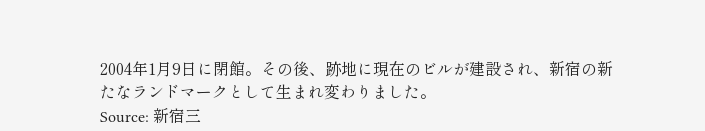2004年1月9日に閉館。その後、跡地に現在のビルが建設され、新宿の新たなランドマークとして生まれ変わりました。
Source: 新宿三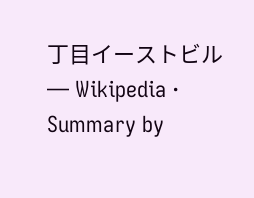丁目イーストビル — Wikipedia · Summary by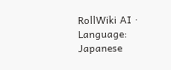RollWiki AI · Language: Japanese